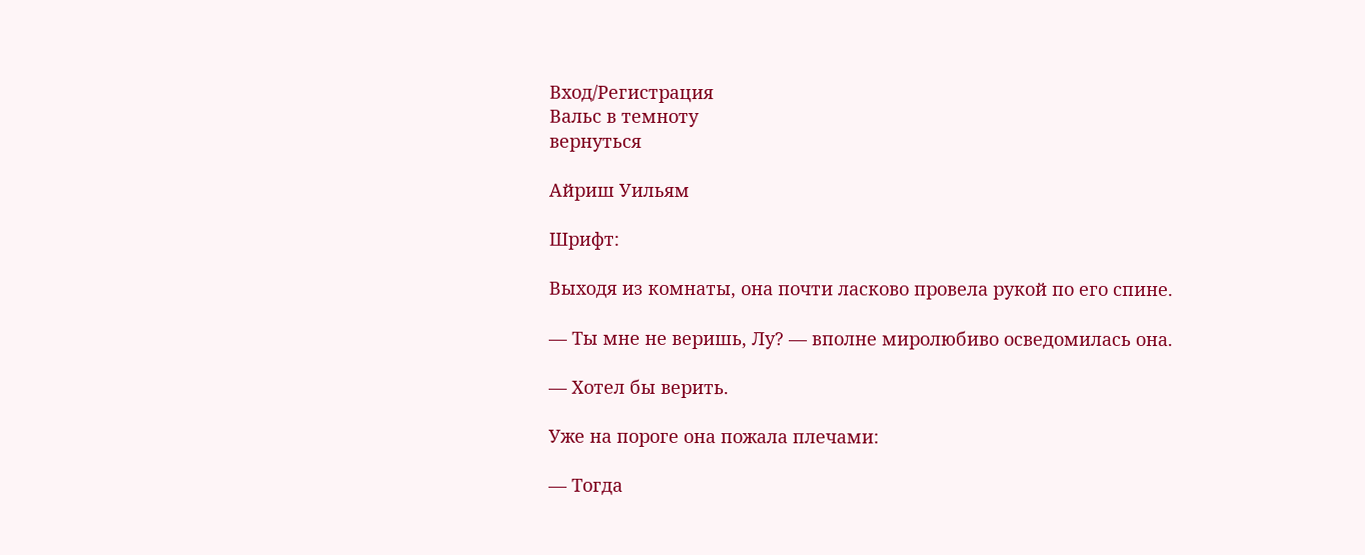Вход/Регистрация
Вальс в темноту
вернуться

Айриш Уильям

Шрифт:

Выходя из комнаты, она почти ласково провела рукой по его спине.

— Ты мне не веришь, Лу? — вполне миролюбиво осведомилась она.

— Хотел бы верить.

Уже на пороге она пожала плечами:

— Тогда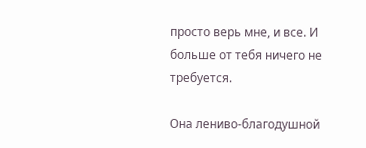просто верь мне, и все. И больше от тебя ничего не требуется.

Она лениво-благодушной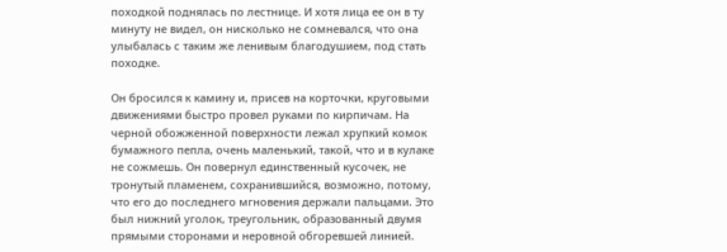походкой поднялась по лестнице. И хотя лица ее он в ту минуту не видел, он нисколько не сомневался, что она улыбалась с таким же ленивым благодушием, под стать походке.

Он бросился к камину и, присев на корточки, круговыми движениями быстро провел руками по кирпичам. На черной обожженной поверхности лежал хрупкий комок бумажного пепла, очень маленький, такой, что и в кулаке не сожмешь. Он повернул единственный кусочек, не тронутый пламенем, сохранившийся, возможно, потому, что его до последнего мгновения держали пальцами. Это был нижний уголок, треугольник, образованный двумя прямыми сторонами и неровной обгоревшей линией.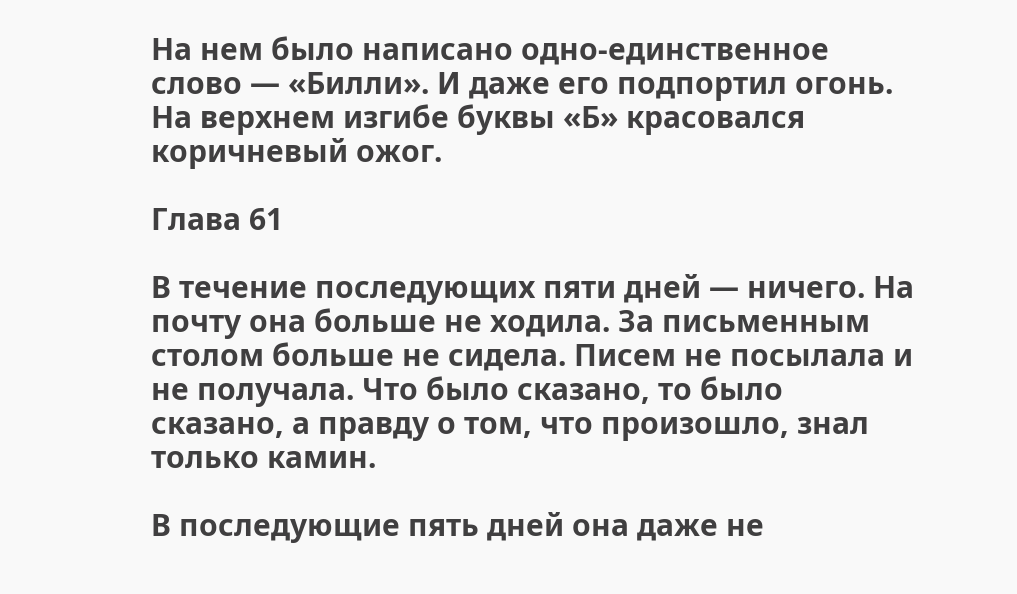На нем было написано одно-единственное слово — «Билли». И даже его подпортил огонь. На верхнем изгибе буквы «Б» красовался коричневый ожог.

Глава 61

В течение последующих пяти дней — ничего. На почту она больше не ходила. За письменным столом больше не сидела. Писем не посылала и не получала. Что было сказано, то было сказано, а правду о том, что произошло, знал только камин.

В последующие пять дней она даже не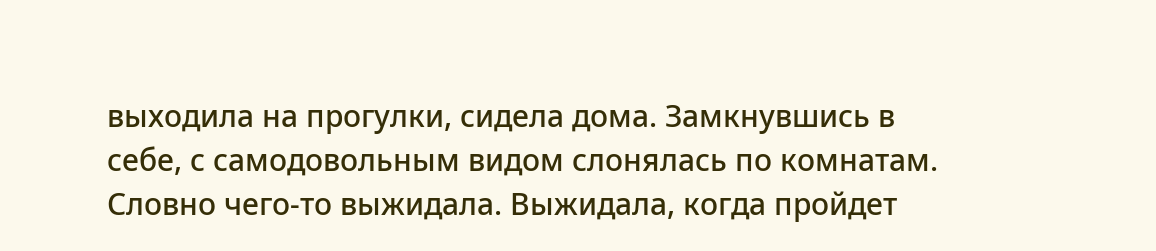выходила на прогулки, сидела дома. Замкнувшись в себе, с самодовольным видом слонялась по комнатам. Словно чего-то выжидала. Выжидала, когда пройдет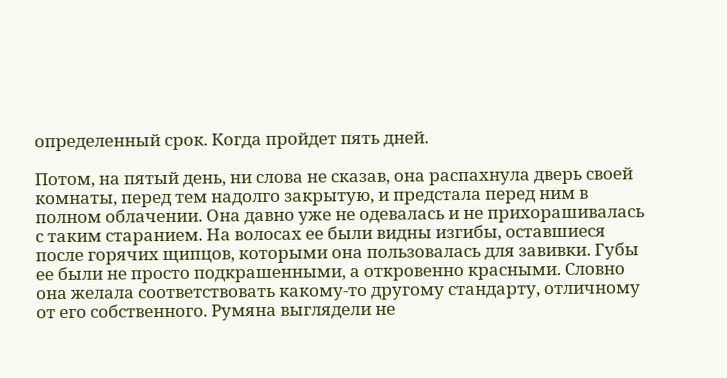определенный срок. Когда пройдет пять дней.

Потом, на пятый день, ни слова не сказав, она распахнула дверь своей комнаты, перед тем надолго закрытую, и предстала перед ним в полном облачении. Она давно уже не одевалась и не прихорашивалась с таким старанием. На волосах ее были видны изгибы, оставшиеся после горячих щипцов, которыми она пользовалась для завивки. Губы ее были не просто подкрашенными, а откровенно красными. Словно она желала соответствовать какому-то другому стандарту, отличному от его собственного. Румяна выглядели не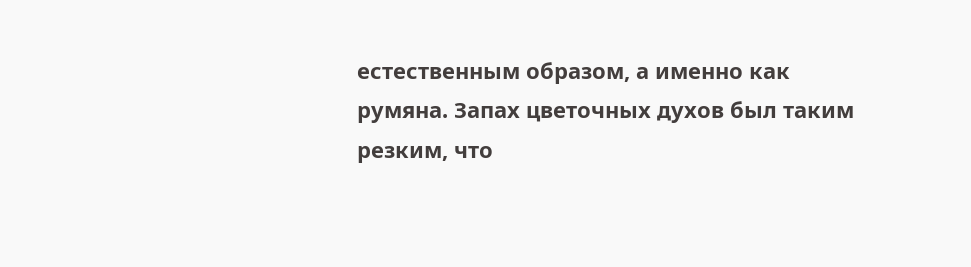естественным образом, а именно как румяна. Запах цветочных духов был таким резким, что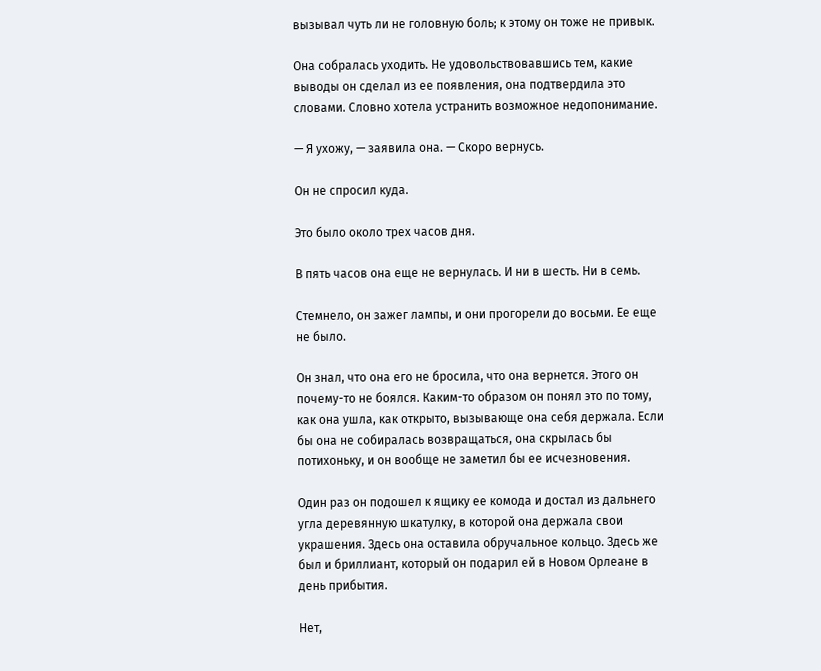вызывал чуть ли не головную боль; к этому он тоже не привык.

Она собралась уходить. Не удовольствовавшись тем, какие выводы он сделал из ее появления, она подтвердила это словами. Словно хотела устранить возможное недопонимание.

— Я ухожу, — заявила она. — Скоро вернусь.

Он не спросил куда.

Это было около трех часов дня.

В пять часов она еще не вернулась. И ни в шесть. Ни в семь.

Стемнело, он зажег лампы, и они прогорели до восьми. Ее еще не было.

Он знал, что она его не бросила, что она вернется. Этого он почему-то не боялся. Каким-то образом он понял это по тому, как она ушла, как открыто, вызывающе она себя держала. Если бы она не собиралась возвращаться, она скрылась бы потихоньку, и он вообще не заметил бы ее исчезновения.

Один раз он подошел к ящику ее комода и достал из дальнего угла деревянную шкатулку, в которой она держала свои украшения. Здесь она оставила обручальное кольцо. Здесь же был и бриллиант, который он подарил ей в Новом Орлеане в день прибытия.

Нет,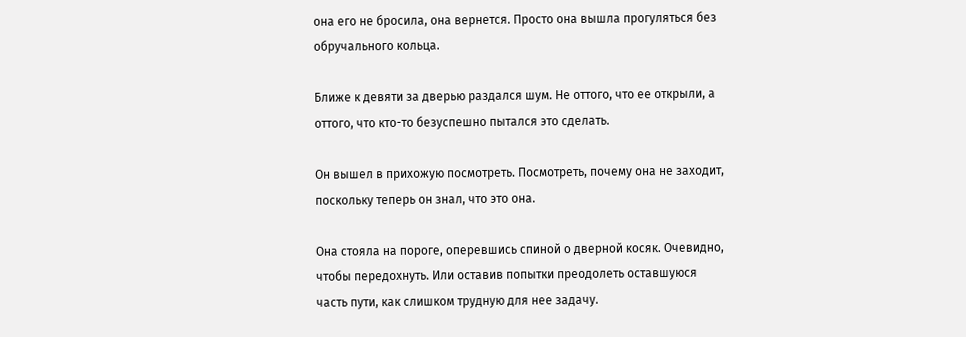она его не бросила, она вернется. Просто она вышла прогуляться без обручального кольца.

Ближе к девяти за дверью раздался шум. Не оттого, что ее открыли, а оттого, что кто-то безуспешно пытался это сделать.

Он вышел в прихожую посмотреть. Посмотреть, почему она не заходит, поскольку теперь он знал, что это она.

Она стояла на пороге, оперевшись спиной о дверной косяк. Очевидно, чтобы передохнуть. Или оставив попытки преодолеть оставшуюся часть пути, как слишком трудную для нее задачу.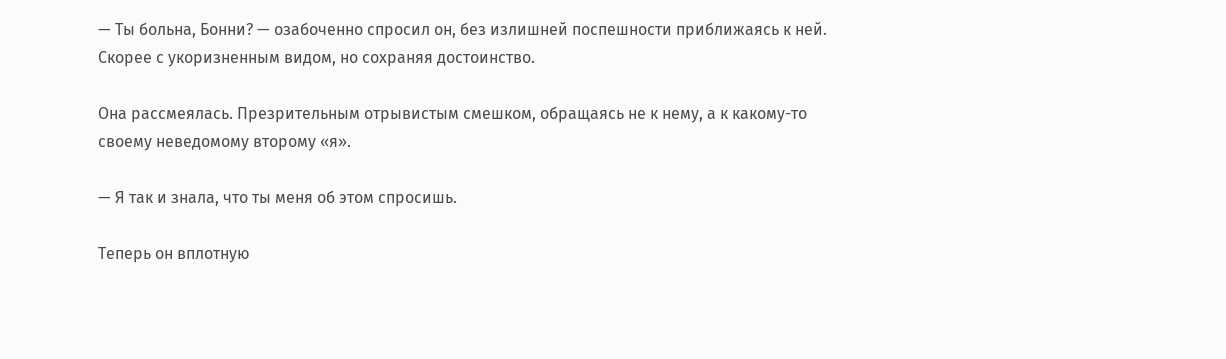— Ты больна, Бонни? — озабоченно спросил он, без излишней поспешности приближаясь к ней. Скорее с укоризненным видом, но сохраняя достоинство.

Она рассмеялась. Презрительным отрывистым смешком, обращаясь не к нему, а к какому-то своему неведомому второму «я».

— Я так и знала, что ты меня об этом спросишь.

Теперь он вплотную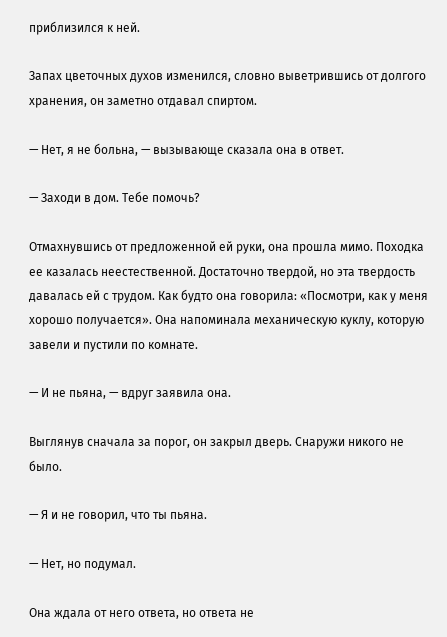приблизился к ней.

Запах цветочных духов изменился, словно выветрившись от долгого хранения, он заметно отдавал спиртом.

— Нет, я не больна, — вызывающе сказала она в ответ.

— Заходи в дом. Тебе помочь?

Отмахнувшись от предложенной ей руки, она прошла мимо. Походка ее казалась неестественной. Достаточно твердой, но эта твердость давалась ей с трудом. Как будто она говорила: «Посмотри, как у меня хорошо получается». Она напоминала механическую куклу, которую завели и пустили по комнате.

— И не пьяна, — вдруг заявила она.

Выглянув сначала за порог, он закрыл дверь. Снаружи никого не было.

— Я и не говорил, что ты пьяна.

— Нет, но подумал.

Она ждала от него ответа, но ответа не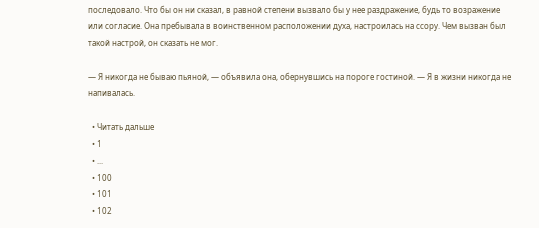последовало. Что бы он ни сказал, в равной степени вызвало бы у нее раздражение, будь то возражение или согласие. Она пребывала в воинственном расположении духа, настроилась на ссору. Чем вызван был такой настрой, он сказать не мог.

— Я никогда не бываю пьяной, — объявила она, обернувшись на пороге гостиной. — Я в жизни никогда не напивалась.

  • Читать дальше
  • 1
  • ...
  • 100
  • 101
  • 102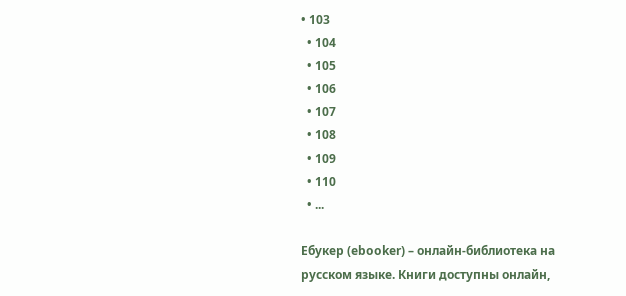• 103
  • 104
  • 105
  • 106
  • 107
  • 108
  • 109
  • 110
  • ...

Ебукер (ebooker) – онлайн-библиотека на русском языке. Книги доступны онлайн,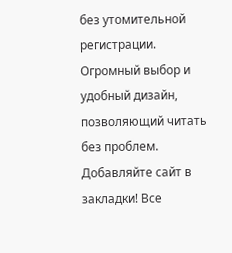без утомительной регистрации. Огромный выбор и удобный дизайн, позволяющий читать без проблем. Добавляйте сайт в закладки! Все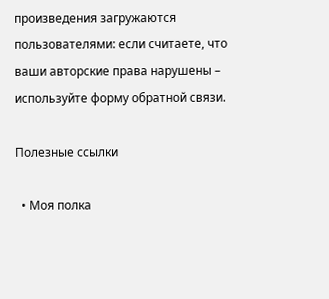произведения загружаются пользователями: если считаете, что ваши авторские права нарушены – используйте форму обратной связи.

Полезные ссылки

  • Моя полка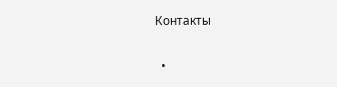Контакты

  •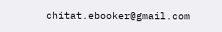chitat.ebooker@gmail.com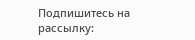Подпишитесь на рассылку: